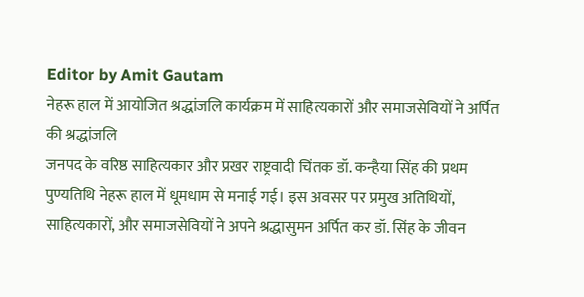Editor by Amit Gautam
नेहरू हाल में आयोजित श्रद्धांजलि कार्यक्रम में साहित्यकारों और समाजसेवियों ने अर्पित की श्रद्धांजलि
जनपद के वरिष्ठ साहित्यकार और प्रखर राष्ट्रवादी चिंतक डॉ. कन्हैया सिंह की प्रथम पुण्यतिथि नेहरू हाल में धूमधाम से मनाई गई। इस अवसर पर प्रमुख अतिथियों, साहित्यकारों, और समाजसेवियों ने अपने श्रद्धासुमन अर्पित कर डॉ. सिंह के जीवन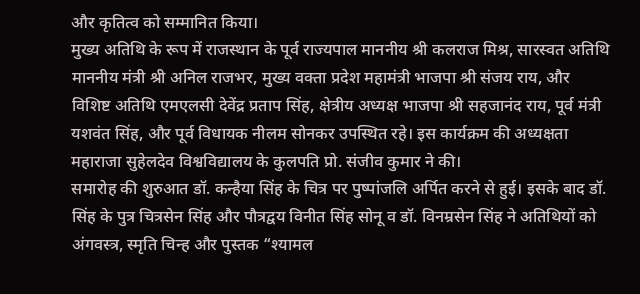और कृतित्व को सम्मानित किया।
मुख्य अतिथि के रूप में राजस्थान के पूर्व राज्यपाल माननीय श्री कलराज मिश्र, सारस्वत अतिथि माननीय मंत्री श्री अनिल राजभर, मुख्य वक्ता प्रदेश महामंत्री भाजपा श्री संजय राय, और विशिष्ट अतिथि एमएलसी देवेंद्र प्रताप सिंह, क्षेत्रीय अध्यक्ष भाजपा श्री सहजानंद राय, पूर्व मंत्री यशवंत सिंह, और पूर्व विधायक नीलम सोनकर उपस्थित रहे। इस कार्यक्रम की अध्यक्षता महाराजा सुहेलदेव विश्वविद्यालय के कुलपति प्रो. संजीव कुमार ने की।
समारोह की शुरुआत डॉ. कन्हैया सिंह के चित्र पर पुष्पांजलि अर्पित करने से हुई। इसके बाद डॉ. सिंह के पुत्र चित्रसेन सिंह और पौत्रद्वय विनीत सिंह सोनू व डॉ. विनम्रसेन सिंह ने अतिथियों को अंगवस्त्र, स्मृति चिन्ह और पुस्तक “श्यामल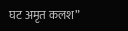घट अमृत कलश”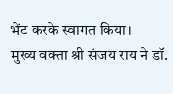भेंट करके स्वागत किया।
मुख्य वक्ता श्री संजय राय ने डॉ.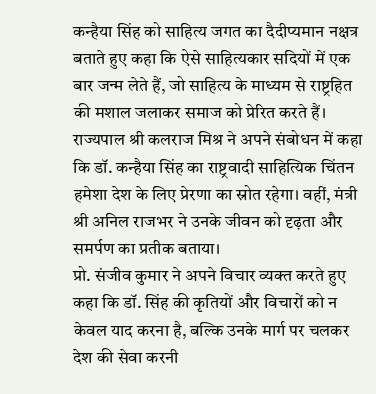कन्हैया सिंह को साहित्य जगत का दैदीप्यमान नक्षत्र बताते हुए कहा कि ऐसे साहित्यकार सदियों में एक बार जन्म लेते हैं, जो साहित्य के माध्यम से राष्ट्रहित की मशाल जलाकर समाज को प्रेरित करते हैं।
राज्यपाल श्री कलराज मिश्र ने अपने संबोधन में कहा कि डॉ. कन्हैया सिंह का राष्ट्रवादी साहित्यिक चिंतन हमेशा देश के लिए प्रेरणा का स्रोत रहेगा। वहीं, मंत्री श्री अनिल राजभर ने उनके जीवन को दृढ़ता और समर्पण का प्रतीक बताया।
प्रो. संजीव कुमार ने अपने विचार व्यक्त करते हुए कहा कि डॉ. सिंह की कृतियों और विचारों को न केवल याद करना है, बल्कि उनके मार्ग पर चलकर देश की सेवा करनी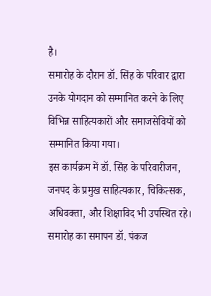है।
समारोह के दौरान डॉ. सिंह के परिवार द्वारा उनके योगदान को सम्मानित करने के लिए विभिन्न साहित्यकारों और समाजसेवियों को सम्मानित किया गया।
इस कार्यक्रम में डॉ. सिंह के परिवारीजन, जनपद के प्रमुख साहित्यकार, चिकित्सक, अधिवक्ता, और शिक्षाविद भी उपस्थित रहे।
समारोह का समापन डॉ. पंकज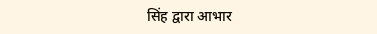सिंह द्वारा आभार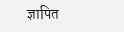ज्ञापित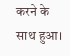करने के साथ हुआ।